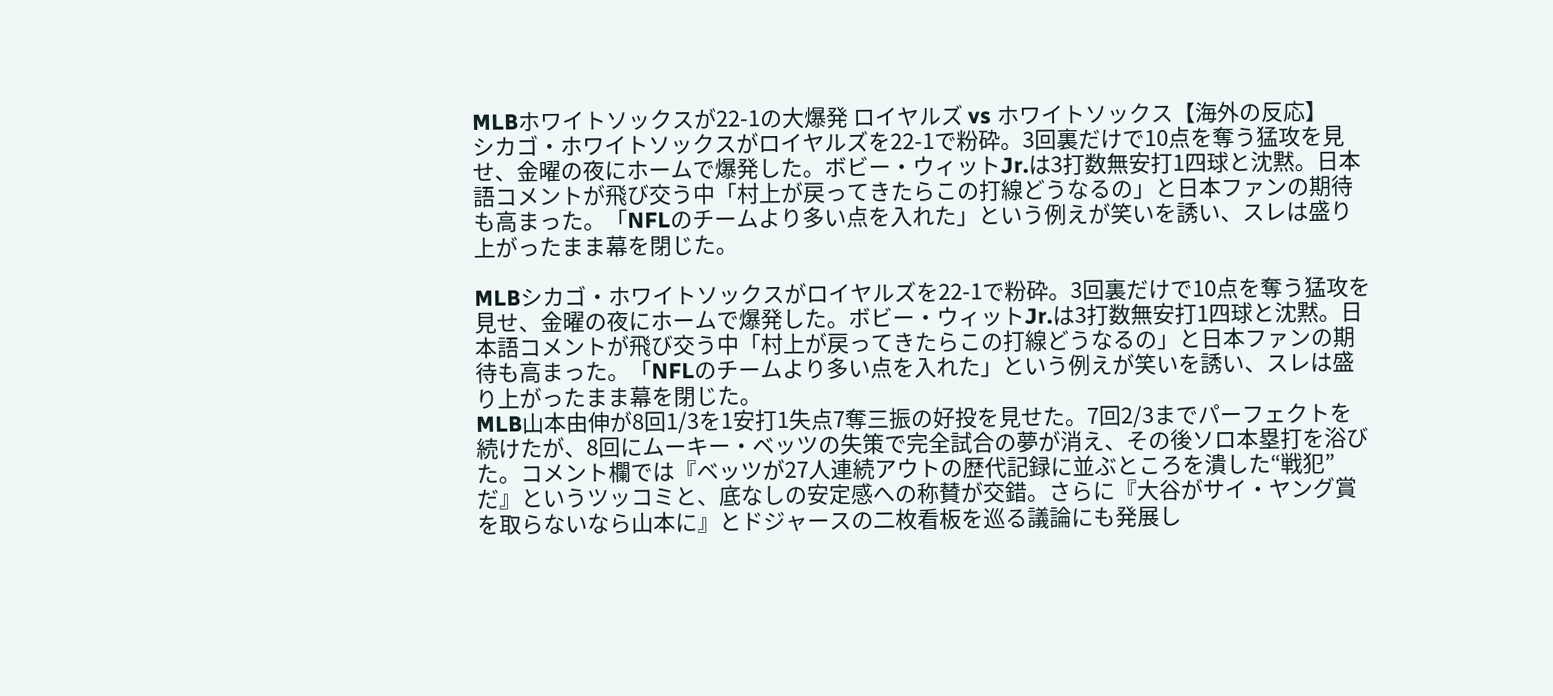MLBホワイトソックスが22-1の大爆発 ロイヤルズ vs ホワイトソックス【海外の反応】
シカゴ・ホワイトソックスがロイヤルズを22-1で粉砕。3回裏だけで10点を奪う猛攻を見せ、金曜の夜にホームで爆発した。ボビー・ウィットJr.は3打数無安打1四球と沈黙。日本語コメントが飛び交う中「村上が戻ってきたらこの打線どうなるの」と日本ファンの期待も高まった。「NFLのチームより多い点を入れた」という例えが笑いを誘い、スレは盛り上がったまま幕を閉じた。

MLBシカゴ・ホワイトソックスがロイヤルズを22-1で粉砕。3回裏だけで10点を奪う猛攻を見せ、金曜の夜にホームで爆発した。ボビー・ウィットJr.は3打数無安打1四球と沈黙。日本語コメントが飛び交う中「村上が戻ってきたらこの打線どうなるの」と日本ファンの期待も高まった。「NFLのチームより多い点を入れた」という例えが笑いを誘い、スレは盛り上がったまま幕を閉じた。
MLB山本由伸が8回1/3を1安打1失点7奪三振の好投を見せた。7回2/3までパーフェクトを続けたが、8回にムーキー・ベッツの失策で完全試合の夢が消え、その後ソロ本塁打を浴びた。コメント欄では『ベッツが27人連続アウトの歴代記録に並ぶところを潰した“戦犯”だ』というツッコミと、底なしの安定感への称賛が交錯。さらに『大谷がサイ・ヤング賞を取らないなら山本に』とドジャースの二枚看板を巡る議論にも発展し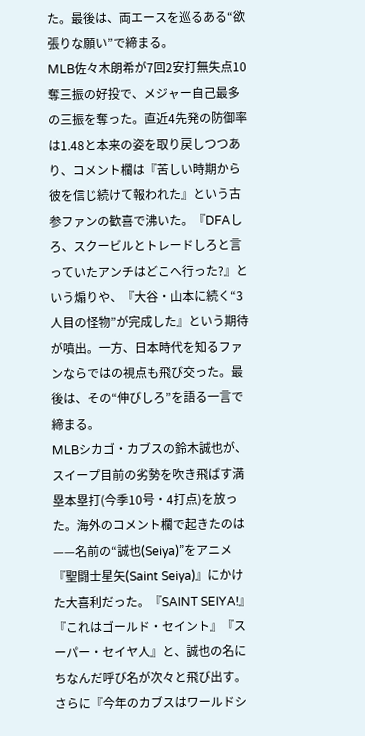た。最後は、両エースを巡るある“欲張りな願い”で締まる。
MLB佐々木朗希が7回2安打無失点10奪三振の好投で、メジャー自己最多の三振を奪った。直近4先発の防御率は1.48と本来の姿を取り戻しつつあり、コメント欄は『苦しい時期から彼を信じ続けて報われた』という古参ファンの歓喜で沸いた。『DFAしろ、スクービルとトレードしろと言っていたアンチはどこへ行った?』という煽りや、『大谷・山本に続く“3人目の怪物”が完成した』という期待が噴出。一方、日本時代を知るファンならではの視点も飛び交った。最後は、その“伸びしろ”を語る一言で締まる。
MLBシカゴ・カブスの鈴木誠也が、スイープ目前の劣勢を吹き飛ばす満塁本塁打(今季10号・4打点)を放った。海外のコメント欄で起きたのは——名前の“誠也(Seiya)”をアニメ『聖闘士星矢(Saint Seiya)』にかけた大喜利だった。『SAINT SEIYA!』『これはゴールド・セイント』『スーパー・セイヤ人』と、誠也の名にちなんだ呼び名が次々と飛び出す。さらに『今年のカブスはワールドシ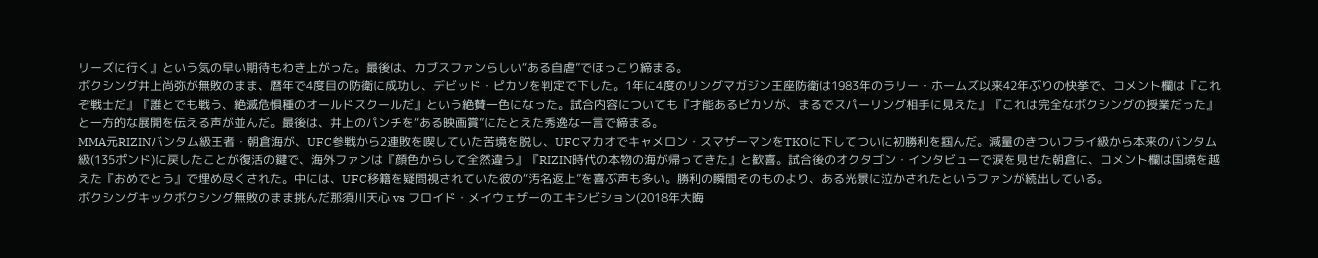リーズに行く』という気の早い期待もわき上がった。最後は、カブスファンらしい“ある自虐”でほっこり締まる。
ボクシング井上尚弥が無敗のまま、暦年で4度目の防衛に成功し、デビッド・ピカソを判定で下した。1年に4度のリングマガジン王座防衛は1983年のラリー・ホームズ以来42年ぶりの快挙で、コメント欄は『これぞ戦士だ』『誰とでも戦う、絶滅危惧種のオールドスクールだ』という絶賛一色になった。試合内容についても『才能あるピカソが、まるでスパーリング相手に見えた』『これは完全なボクシングの授業だった』と一方的な展開を伝える声が並んだ。最後は、井上のパンチを“ある映画賞”にたとえた秀逸な一言で締まる。
MMA元RIZINバンタム級王者・朝倉海が、UFC参戦から2連敗を喫していた苦境を脱し、UFCマカオでキャメロン・スマザーマンをTKOに下してついに初勝利を掴んだ。減量のきついフライ級から本来のバンタム級(135ポンド)に戻したことが復活の鍵で、海外ファンは『顔色からして全然違う』『RIZIN時代の本物の海が帰ってきた』と歓喜。試合後のオクタゴン・インタビューで涙を見せた朝倉に、コメント欄は国境を越えた『おめでとう』で埋め尽くされた。中には、UFC移籍を疑問視されていた彼の“汚名返上”を喜ぶ声も多い。勝利の瞬間そのものより、ある光景に泣かされたというファンが続出している。
ボクシングキックボクシング無敗のまま挑んだ那須川天心 vs フロイド・メイウェザーのエキシビション(2018年大晦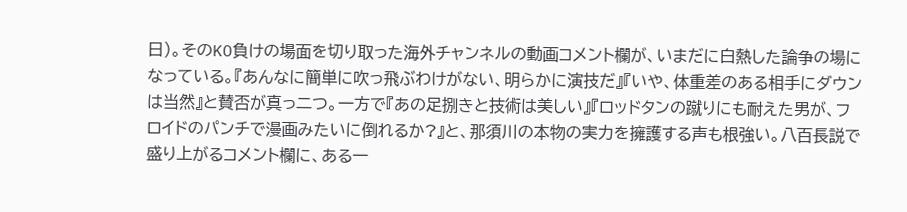日)。そのKO負けの場面を切り取った海外チャンネルの動画コメント欄が、いまだに白熱した論争の場になっている。『あんなに簡単に吹っ飛ぶわけがない、明らかに演技だ』『いや、体重差のある相手にダウンは当然』と賛否が真っ二つ。一方で『あの足捌きと技術は美しい』『ロッドタンの蹴りにも耐えた男が、フロイドのパンチで漫画みたいに倒れるか?』と、那須川の本物の実力を擁護する声も根強い。八百長説で盛り上がるコメント欄に、ある一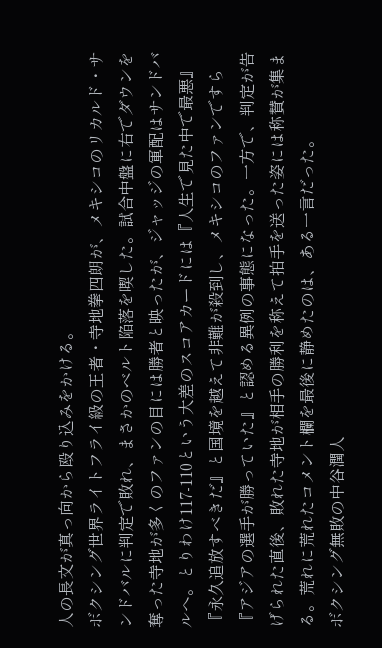人の長文が真っ向から殴り込みをかける。
ボクシング世界ライトフライ級の王者・寺地拳四朗が、メキシコのリカルド・サンドバルに判定で敗れ、まさかのベルト陥落を喫した。試合中盤に右でダウンを奪った寺地が多くのファンの目には勝者と映ったが、ジャッジの軍配はサンドバルへ。とりわけ117-110という大差のスコアカードには『人生で見た中で最悪』『永久追放すべきだ』と国境を越えて非難が殺到し、メキシコのファンですら『アジアの選手が勝っていた』と認める異例の事態になった。一方で、判定が告げられた直後、敗れた寺地が相手の勝利を称えて拍手を送った姿には称賛が集まる。荒れに荒れたコメント欄を最後に静めたのは、ある一言だった。
ボクシング無敗の中谷潤人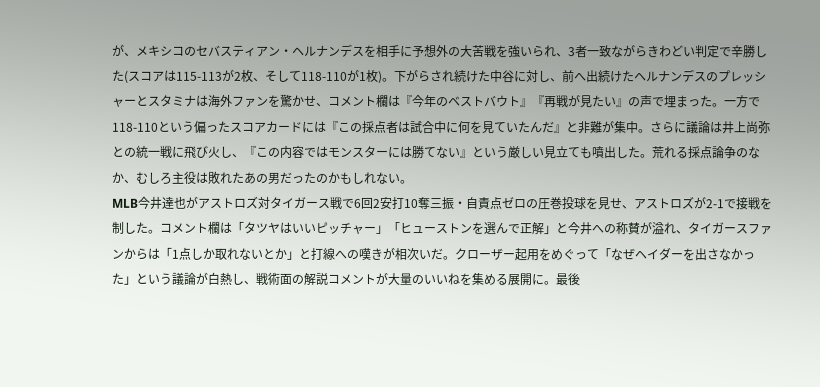が、メキシコのセバスティアン・ヘルナンデスを相手に予想外の大苦戦を強いられ、3者一致ながらきわどい判定で辛勝した(スコアは115-113が2枚、そして118-110が1枚)。下がらされ続けた中谷に対し、前へ出続けたヘルナンデスのプレッシャーとスタミナは海外ファンを驚かせ、コメント欄は『今年のベストバウト』『再戦が見たい』の声で埋まった。一方で118-110という偏ったスコアカードには『この採点者は試合中に何を見ていたんだ』と非難が集中。さらに議論は井上尚弥との統一戦に飛び火し、『この内容ではモンスターには勝てない』という厳しい見立ても噴出した。荒れる採点論争のなか、むしろ主役は敗れたあの男だったのかもしれない。
MLB今井達也がアストロズ対タイガース戦で6回2安打10奪三振・自責点ゼロの圧巻投球を見せ、アストロズが2-1で接戦を制した。コメント欄は「タツヤはいいピッチャー」「ヒューストンを選んで正解」と今井への称賛が溢れ、タイガースファンからは「1点しか取れないとか」と打線への嘆きが相次いだ。クローザー起用をめぐって「なぜヘイダーを出さなかった」という議論が白熱し、戦術面の解説コメントが大量のいいねを集める展開に。最後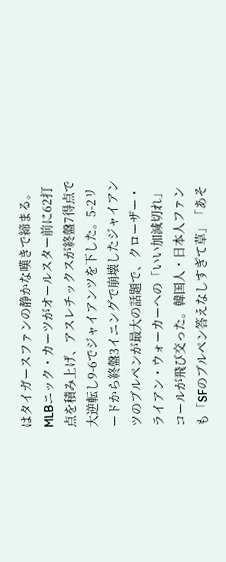はタイガースファンの静かな嘆きで締まる。
MLBニック・カーツがオールスター前に62打点を積み上げ、アスレチックスが終盤7得点で大逆転し9-6でジャイアンツを下した。5-2リードから終盤3イニングで崩壊したジャイアンツのブルペンが最大の話題で、クローザー・ライアン・ウォーカーへの「いい加減切れ」コールが飛び交った。韓国人・日本人ファンも「SFのブルペン答えなしすぎて草」「あそ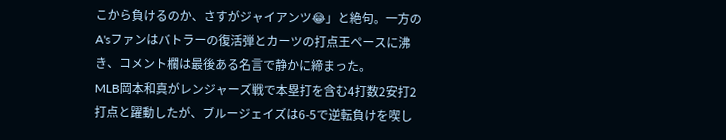こから負けるのか、さすがジャイアンツ😂」と絶句。一方のA'sファンはバトラーの復活弾とカーツの打点王ペースに沸き、コメント欄は最後ある名言で静かに締まった。
MLB岡本和真がレンジャーズ戦で本塁打を含む4打数2安打2打点と躍動したが、ブルージェイズは6-5で逆転負けを喫し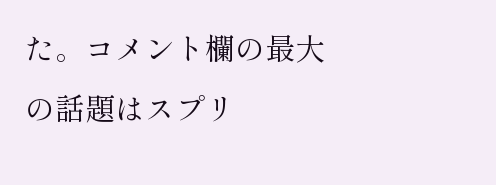た。コメント欄の最大の話題はスプリ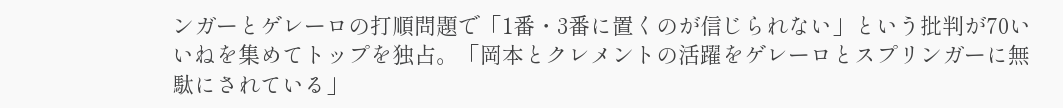ンガーとゲレーロの打順問題で「1番・3番に置くのが信じられない」という批判が70いいねを集めてトップを独占。「岡本とクレメントの活躍をゲレーロとスプリンガーに無駄にされている」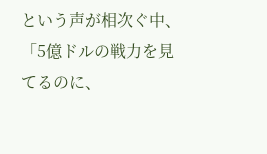という声が相次ぐ中、「5億ドルの戦力を見てるのに、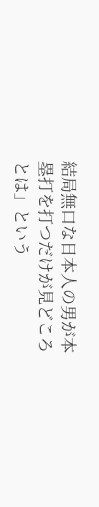結局無口な日本人の男が本塁打を打つだけが見どころとは」という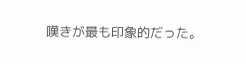嘆きが最も印象的だった。